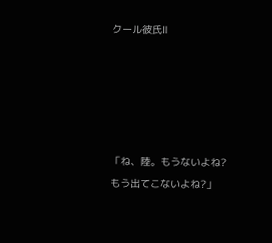クール彼氏Ⅱ





「ね、陸。もうないよね?もう出てこないよね?」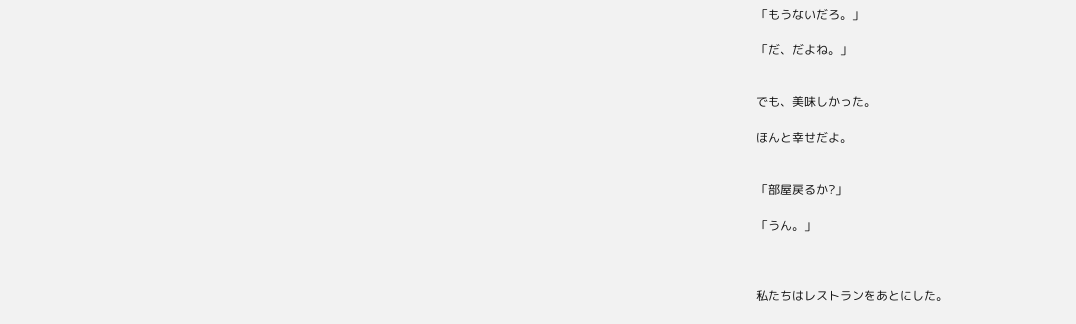「もうないだろ。」

「だ、だよね。」


でも、美味しかった。

ほんと幸せだよ。


「部屋戻るか?」

「うん。」



私たちはレストランをあとにした。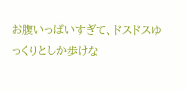お腹いっぱいすぎて、ドスドスゆっくりとしか歩けな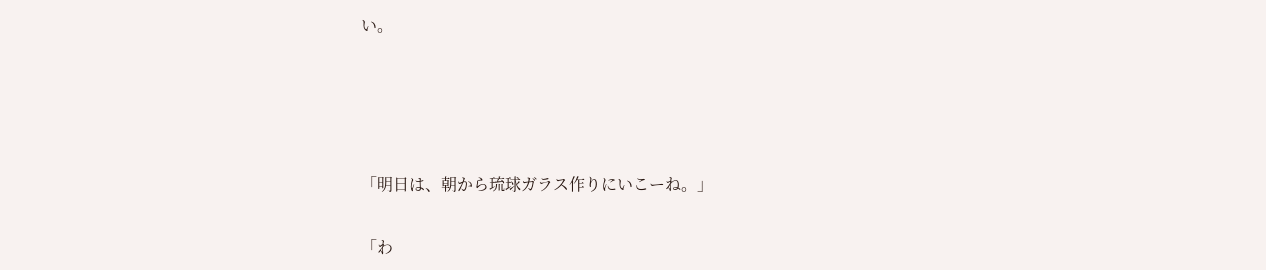い。




「明日は、朝から琉球ガラス作りにいこーね。」

「わ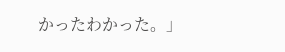かったわかった。」